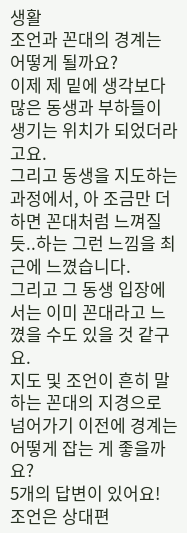생활
조언과 꼰대의 경계는 어떻게 될까요?
이제 제 밑에 생각보다 많은 동생과 부하들이 생기는 위치가 되었더라고요.
그리고 동생을 지도하는 과정에서, 아 조금만 더 하면 꼰대처럼 느껴질 듯..하는 그런 느낌을 최근에 느꼈습니다.
그리고 그 동생 입장에서는 이미 꼰대라고 느꼈을 수도 있을 것 같구요.
지도 및 조언이 흔히 말하는 꼰대의 지경으로 넘어가기 이전에 경계는 어떻게 잡는 게 좋을까요?
5개의 답변이 있어요!
조언은 상대편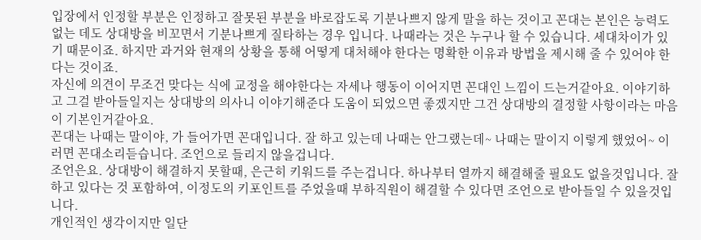입장에서 인정할 부분은 인정하고 잘못된 부분을 바로잡도록 기분나쁘지 않게 말을 하는 것이고 꼰대는 본인은 능력도 없는 데도 상대방을 비꼬면서 기분나쁘게 질타하는 경우 입니다. 나때라는 것은 누구나 할 수 있습니다. 세대차이가 있기 때문이죠. 하지만 과거와 현재의 상황을 통해 어떻게 대처해야 한다는 명확한 이유과 방법을 제시해 줄 수 있어야 한다는 것이죠.
자신에 의견이 무조건 맞다는 식에 교정을 해야한다는 자세나 행동이 이어지면 꼰대인 느낌이 드는거같아요. 이야기하고 그걸 받아들일지는 상대방의 의사니 이야기해준다 도움이 되었으면 좋겠지만 그건 상대방의 결정할 사항이라는 마음이 기본인거같아요.
꼰대는 나때는 말이야, 가 들어가면 꼰대입니다. 잘 하고 있는데 나때는 안그랬는데~ 나때는 말이지 이렇게 했었어~ 이러면 꼰대소리듣습니다. 조언으로 들리지 않을겁니다.
조언은요. 상대방이 해결하지 못할때, 은근히 키워드를 주는겁니다. 하나부터 열까지 해결해줄 필요도 없을것입니다. 잘 하고 있다는 것 포함하여, 이정도의 키포인트를 주었을때 부하직원이 해결할 수 있다면 조언으로 받아들일 수 있을것입니다.
개인적인 생각이지만 일단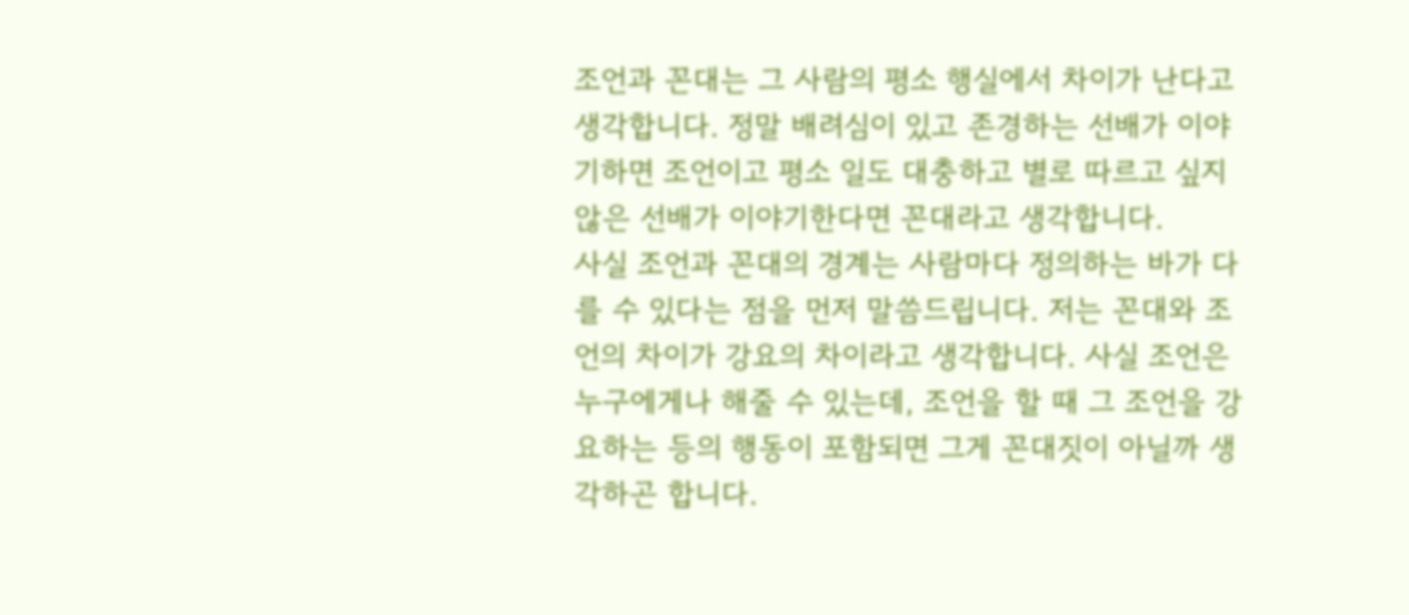조언과 꼰대는 그 사람의 평소 행실에서 차이가 난다고 생각합니다. 정말 배려심이 있고 존경하는 선배가 이야기하면 조언이고 평소 일도 대충하고 별로 따르고 싶지 않은 선배가 이야기한다면 꼰대라고 생각합니다.
사실 조언과 꼰대의 경계는 사람마다 정의하는 바가 다를 수 있다는 점을 먼저 말씀드립니다. 저는 꼰대와 조언의 차이가 강요의 차이라고 생각합니다. 사실 조언은 누구에게나 해줄 수 있는데, 조언을 할 때 그 조언을 강요하는 등의 행동이 포함되면 그게 꼰대짓이 아닐까 생각하곤 합니다.